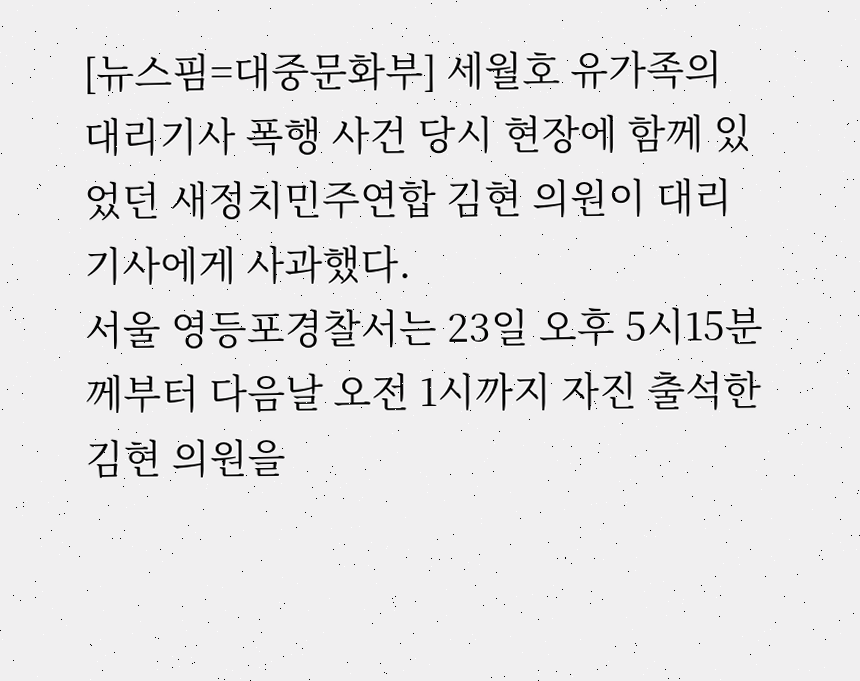[뉴스핌=대중문화부] 세월호 유가족의 대리기사 폭행 사건 당시 현장에 함께 있었던 새정치민주연합 김현 의원이 대리기사에게 사과했다.
서울 영등포경찰서는 23일 오후 5시15분께부터 다음날 오전 1시까지 자진 출석한 김현 의원을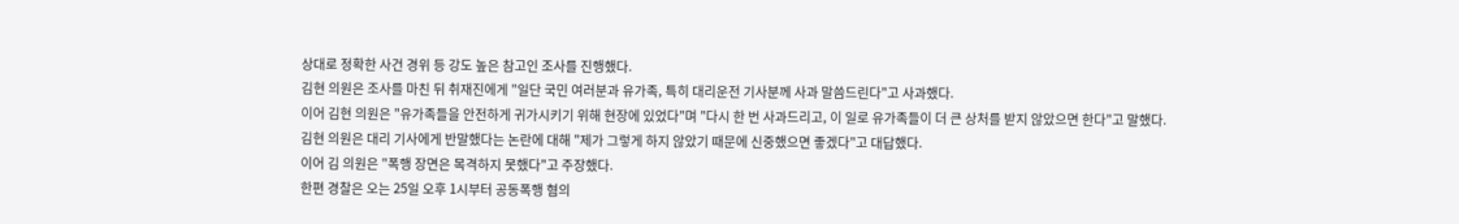상대로 정확한 사건 경위 등 강도 높은 참고인 조사를 진행했다.
김현 의원은 조사를 마친 뒤 취재진에게 "일단 국민 여러분과 유가족, 특히 대리운전 기사분께 사과 말씀드린다"고 사과했다.
이어 김현 의원은 "유가족들을 안전하게 귀가시키기 위해 현장에 있었다"며 "다시 한 번 사과드리고, 이 일로 유가족들이 더 큰 상처를 받지 않았으면 한다"고 말했다.
김현 의원은 대리 기사에게 반말했다는 논란에 대해 "제가 그렇게 하지 않았기 때문에 신중했으면 좋겠다"고 대답했다.
이어 김 의원은 "폭행 장면은 목격하지 못했다"고 주장했다.
한편 경찰은 오는 25일 오후 1시부터 공동폭행 혐의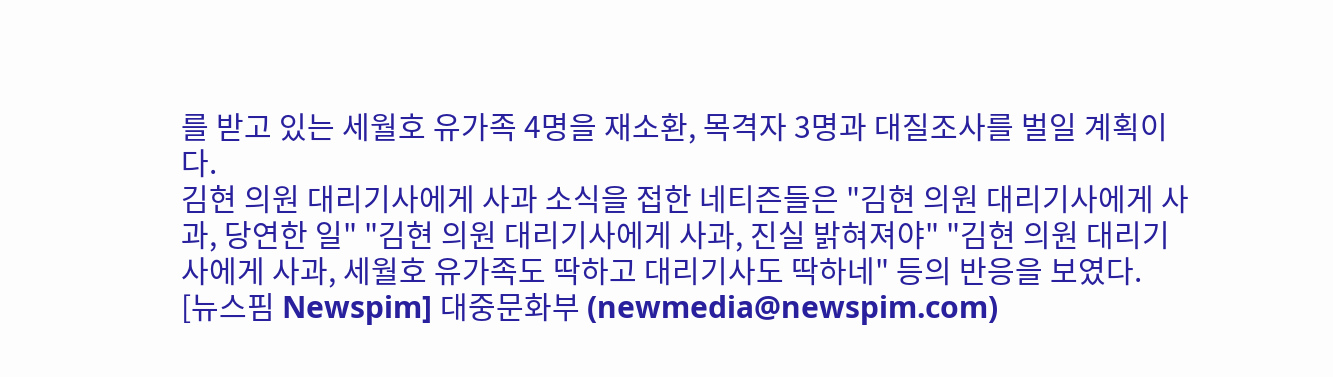를 받고 있는 세월호 유가족 4명을 재소환, 목격자 3명과 대질조사를 벌일 계획이다.
김현 의원 대리기사에게 사과 소식을 접한 네티즌들은 "김현 의원 대리기사에게 사과, 당연한 일" "김현 의원 대리기사에게 사과, 진실 밝혀져야" "김현 의원 대리기사에게 사과, 세월호 유가족도 딱하고 대리기사도 딱하네" 등의 반응을 보였다.
[뉴스핌 Newspim] 대중문화부 (newmedia@newspim.com)